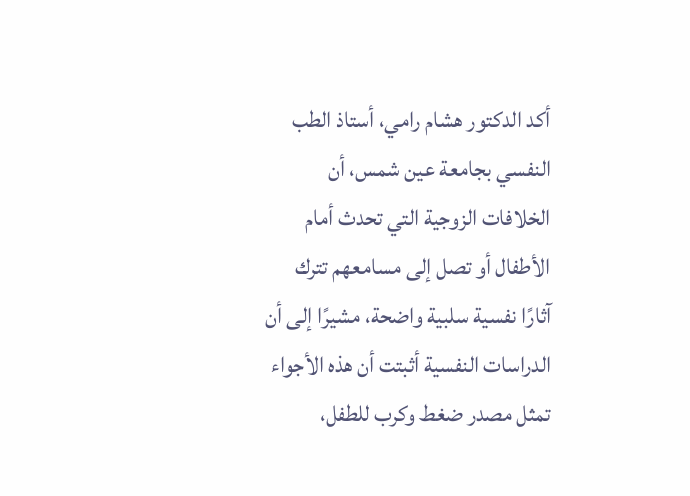أكد الدكتور هشام رامي، أستاذ الطب النفسي بجامعة عين شمس، أن الخلافات الزوجية التي تحدث أمام الأطفال أو تصل إلى مسامعهم تترك آثارًا نفسية سلبية واضحة، مشيرًا إلى أن الدراسات النفسية أثبتت أن هذه الأجواء تمثل مصدر ضغط وكرب للطفل،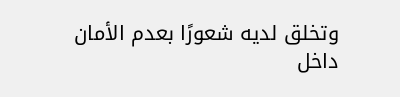وتخلق لديه شعورًا بعدم الأمان داخل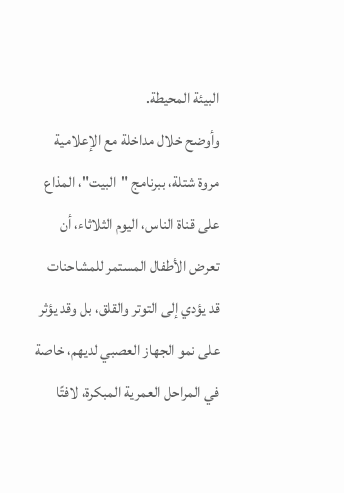البيئة المحيطة.
وأوضح خلال مداخلة مع الإعلامية مروة شتلة، ببرنامج "البيت"، المذاع على قناة الناس، اليوم الثلاثاء، أن تعرض الأطفال المستمر للمشاحنات قد يؤدي إلى التوتر والقلق، بل وقد يؤثر على نمو الجهاز العصبي لديهم، خاصة في المراحل العمرية المبكرة، لافتًا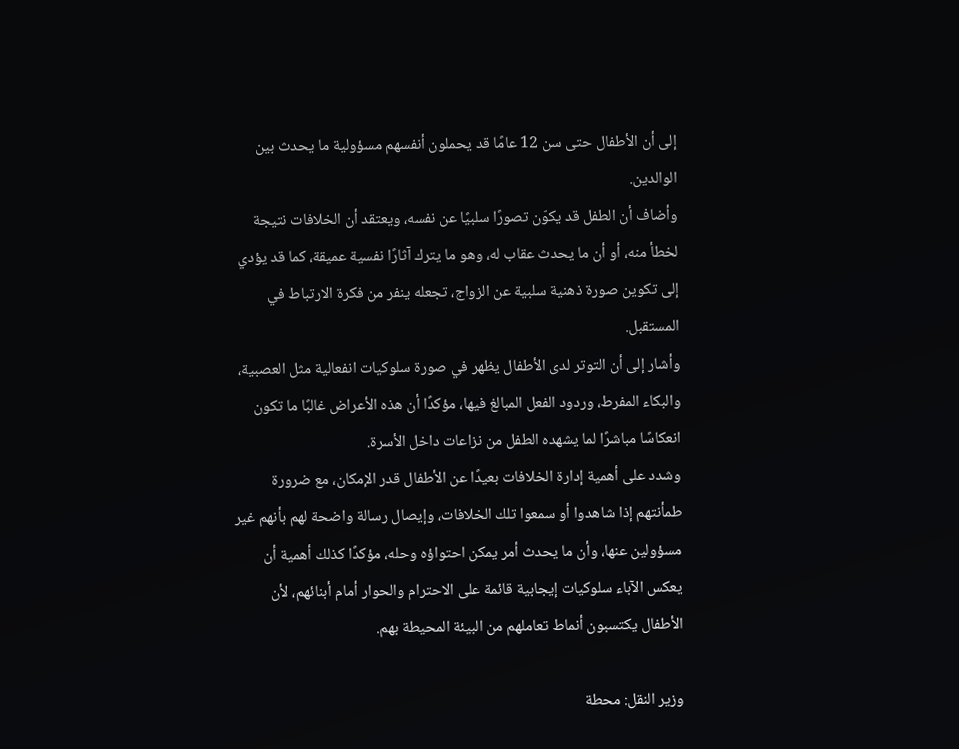إلى أن الأطفال حتى سن 12 عامًا قد يحملون أنفسهم مسؤولية ما يحدث بين الوالدين.
وأضاف أن الطفل قد يكوّن تصورًا سلبيًا عن نفسه، ويعتقد أن الخلافات نتيجة لخطأ منه، أو أن ما يحدث عقاب له، وهو ما يترك آثارًا نفسية عميقة، كما قد يؤدي إلى تكوين صورة ذهنية سلبية عن الزواج، تجعله ينفر من فكرة الارتباط في المستقبل.
وأشار إلى أن التوتر لدى الأطفال يظهر في صورة سلوكيات انفعالية مثل العصبية، والبكاء المفرط، وردود الفعل المبالغ فيها، مؤكدًا أن هذه الأعراض غالبًا ما تكون انعكاسًا مباشرًا لما يشهده الطفل من نزاعات داخل الأسرة.
وشدد على أهمية إدارة الخلافات بعيدًا عن الأطفال قدر الإمكان، مع ضرورة طمأنتهم إذا شاهدوا أو سمعوا تلك الخلافات، وإيصال رسالة واضحة لهم بأنهم غير مسؤولين عنها، وأن ما يحدث أمر يمكن احتواؤه وحله، مؤكدًا كذلك أهمية أن يعكس الآباء سلوكيات إيجابية قائمة على الاحترام والحوار أمام أبنائهم، لأن الأطفال يكتسبون أنماط تعاملهم من البيئة المحيطة بهم.

وزير النقل: محطة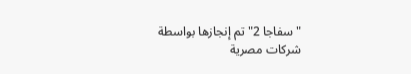"سفاجا 2" تم إنجازها بواسطة شركات مصرية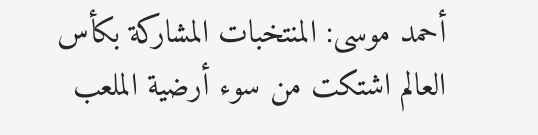أحمد موسى: المنتخبات المشاركة بكأس العالم اشتكت من سوء أرضية الملعب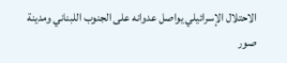الاحتلال الإسرائيلي يواصل عدوانه على الجنوب اللبناني ومدينة صور